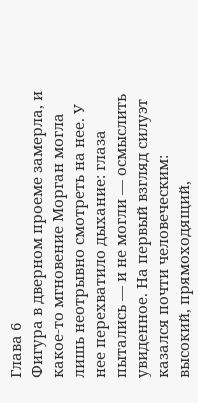Глава 6
Фигура в дверном проеме замерла, и какое-то мгновение Морган могла лишь неотрывно смотреть на нее. У нее перехватило дыхание: глаза пытались — и не могли — осмыслить увиденное. На первый взгляд силуэт казался почти человеческим: высокий, прямоходящий,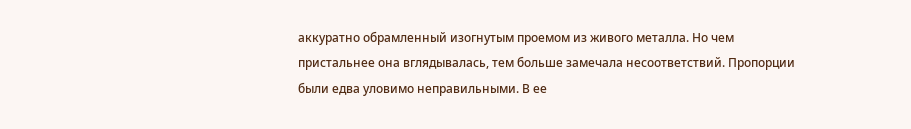аккуратно обрамленный изогнутым проемом из живого металла. Но чем пристальнее она вглядывалась, тем больше замечала несоответствий. Пропорции были едва уловимо неправильными. В ее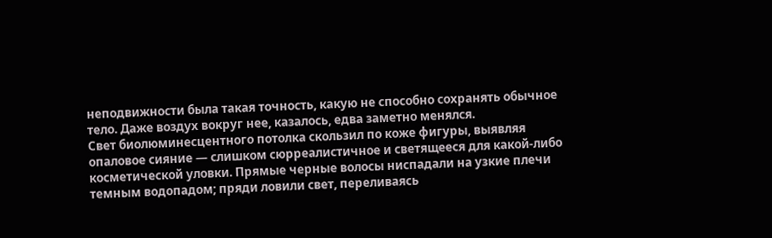неподвижности была такая точность, какую не способно сохранять обычное тело. Даже воздух вокруг нее, казалось, едва заметно менялся.
Свет биолюминесцентного потолка скользил по коже фигуры, выявляя опаловое сияние — слишком сюрреалистичное и светящееся для какой-либо косметической уловки. Прямые черные волосы ниспадали на узкие плечи темным водопадом; пряди ловили свет, переливаясь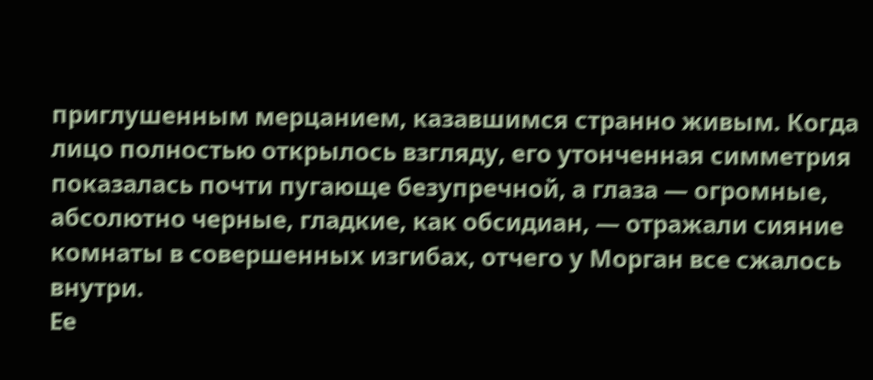приглушенным мерцанием, казавшимся странно живым. Когда лицо полностью открылось взгляду, его утонченная симметрия показалась почти пугающе безупречной, а глаза — огромные, абсолютно черные, гладкие, как обсидиан, — отражали сияние комнаты в совершенных изгибах, отчего у Морган все сжалось внутри.
Ее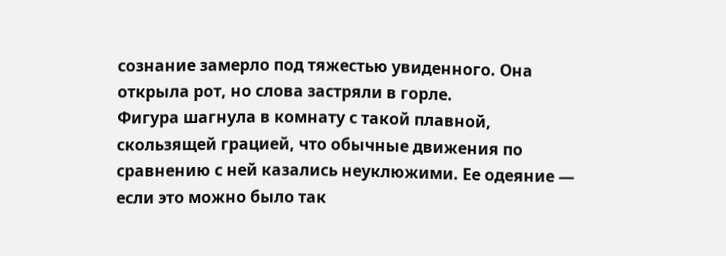сознание замерло под тяжестью увиденного. Она открыла рот, но слова застряли в горле.
Фигура шагнула в комнату с такой плавной, скользящей грацией, что обычные движения по сравнению с ней казались неуклюжими. Ее одеяние — если это можно было так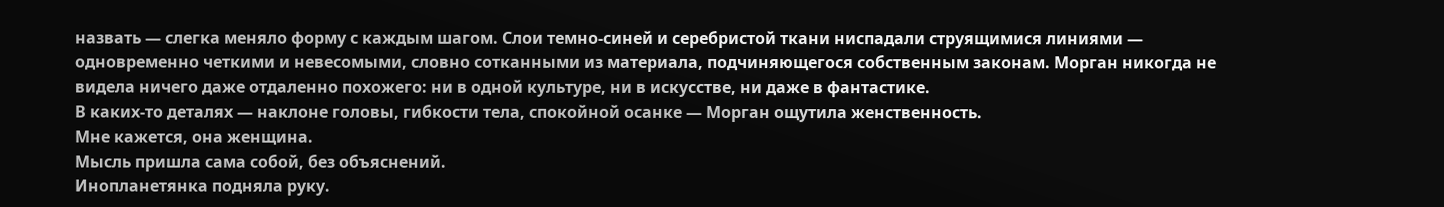назвать — слегка меняло форму с каждым шагом. Слои темно-синей и серебристой ткани ниспадали струящимися линиями — одновременно четкими и невесомыми, словно сотканными из материала, подчиняющегося собственным законам. Морган никогда не видела ничего даже отдаленно похожего: ни в одной культуре, ни в искусстве, ни даже в фантастике.
В каких-то деталях — наклоне головы, гибкости тела, спокойной осанке — Морган ощутила женственность.
Мне кажется, она женщина.
Мысль пришла сама собой, без объяснений.
Инопланетянка подняла руку.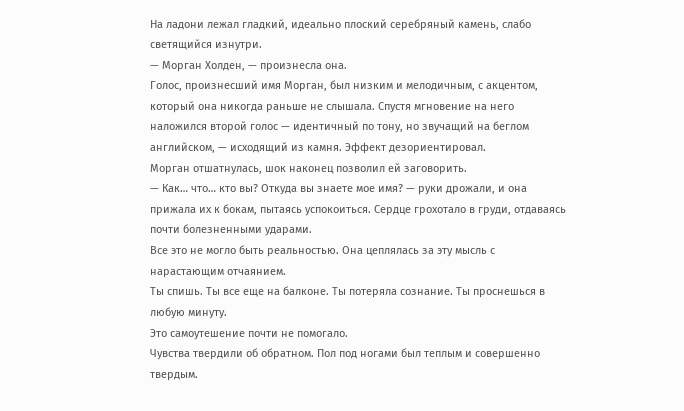На ладони лежал гладкий, идеально плоский серебряный камень, слабо светящийся изнутри.
— Морган Холден, — произнесла она.
Голос, произнесший имя Морган, был низким и мелодичным, с акцентом, который она никогда раньше не слышала. Спустя мгновение на него наложился второй голос — идентичный по тону, но звучащий на беглом английском, — исходящий из камня. Эффект дезориентировал.
Морган отшатнулась, шок наконец позволил ей заговорить.
— Как… что… кто вы? Откуда вы знаете мое имя? — руки дрожали, и она прижала их к бокам, пытаясь успокоиться. Сердце грохотало в груди, отдаваясь почти болезненными ударами.
Все это не могло быть реальностью. Она цеплялась за эту мысль с нарастающим отчаянием.
Ты спишь. Ты все еще на балконе. Ты потеряла сознание. Ты проснешься в любую минуту.
Это самоутешение почти не помогало.
Чувства твердили об обратном. Пол под ногами был теплым и совершенно твердым.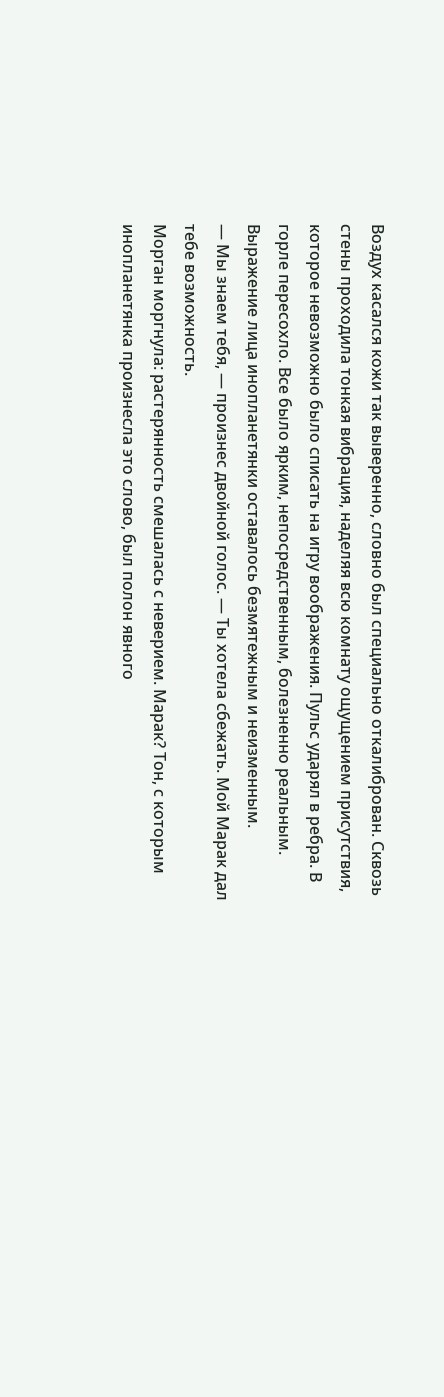Воздух касался кожи так выверенно, словно был специально откалиброван. Сквозь стены проходила тонкая вибрация, наделяя всю комнату ощущением присутствия, которое невозможно было списать на игру воображения. Пульс ударял в ребра. В горле пересохло. Все было ярким, непосредственным, болезненно реальным.
Выражение лица инопланетянки оставалось безмятежным и неизменным.
— Мы знаем тебя, — произнес двойной голос. — Ты хотела сбежать. Мой Марак дал тебе возможность.
Морган моргнула: растерянность смешалась с неверием. Марак? Тон, с которым инопланетянка произнесла это слово, был полон явного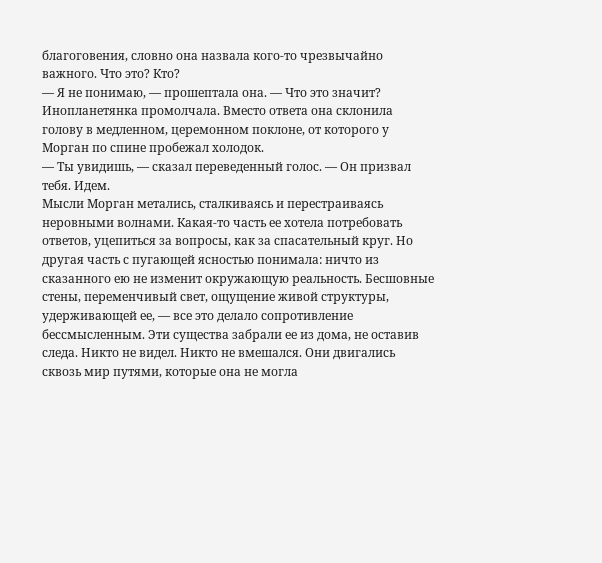благоговения, словно она назвала кого-то чрезвычайно важного. Что это? Кто?
— Я не понимаю, — прошептала она. — Что это значит?
Инопланетянка промолчала. Вместо ответа она склонила голову в медленном, церемонном поклоне, от которого у Морган по спине пробежал холодок.
— Ты увидишь, — сказал переведенный голос. — Он призвал тебя. Идем.
Мысли Морган метались, сталкиваясь и перестраиваясь неровными волнами. Какая-то часть ее хотела потребовать ответов, уцепиться за вопросы, как за спасательный круг. Но другая часть с пугающей ясностью понимала: ничто из сказанного ею не изменит окружающую реальность. Бесшовные стены, переменчивый свет, ощущение живой структуры, удерживающей ее, — все это делало сопротивление бессмысленным. Эти существа забрали ее из дома, не оставив следа. Никто не видел. Никто не вмешался. Они двигались сквозь мир путями, которые она не могла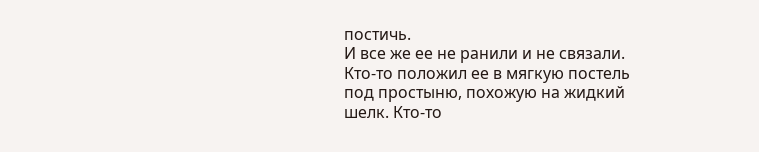постичь.
И все же ее не ранили и не связали. Кто-то положил ее в мягкую постель под простыню, похожую на жидкий шелк. Кто-то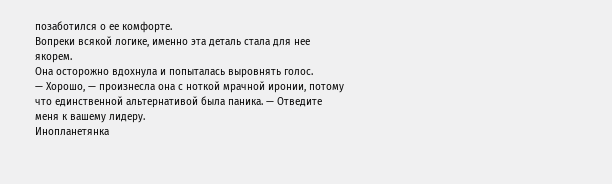позаботился о ее комфорте.
Вопреки всякой логике, именно эта деталь стала для нее якорем.
Она осторожно вдохнула и попыталась выровнять голос.
— Хорошо, — произнесла она с ноткой мрачной иронии, потому что единственной альтернативой была паника. — Отведите меня к вашему лидеру.
Инопланетянка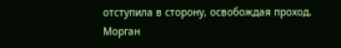отступила в сторону, освобождая проход.
Морган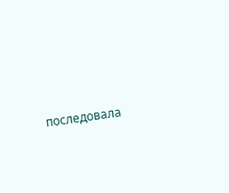последовала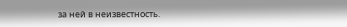за ней в неизвестность.